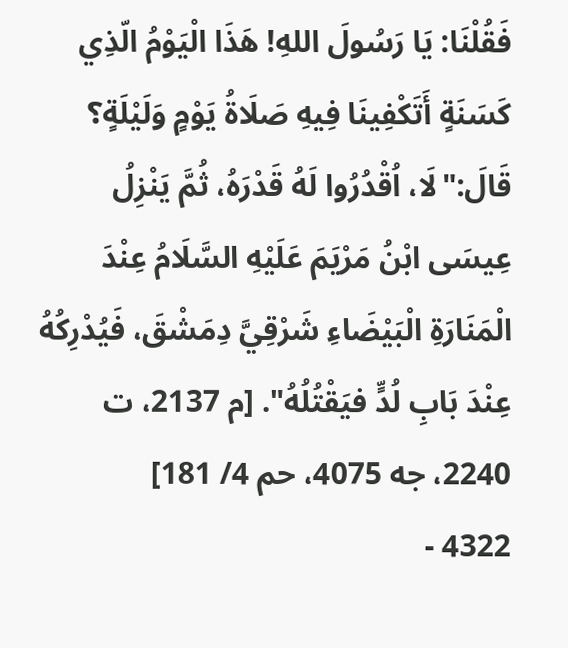فَقُلْنَا: يَا رَسُولَ اللهِ! هَذَا الْيَوْمُ الّذِي كَسَنَةٍ أَتَكْفِينَا فِيهِ صَلَاةُ يَوْمٍ وَلَيْلَةٍ؟ قَالَ:"لَا، اُقْدُرُوا لَهُ قَدْرَهُ، ثُمَّ يَنْزِلُ عِيسَى ابْنُ مَرْيَمَ عَلَيْهِ السَّلَامُ عِنْدَ الْمَنَارَةِ الْبَيْضَاءِ شَرْقِيَّ دِمَشْقَ، فَيُدْرِكُهُ عِنْدَ بَابِ لُدٍّ فيَقْتُلُهُ". [م 2137، ت 2240، جه 4075، حم 4/ 181]
4322 -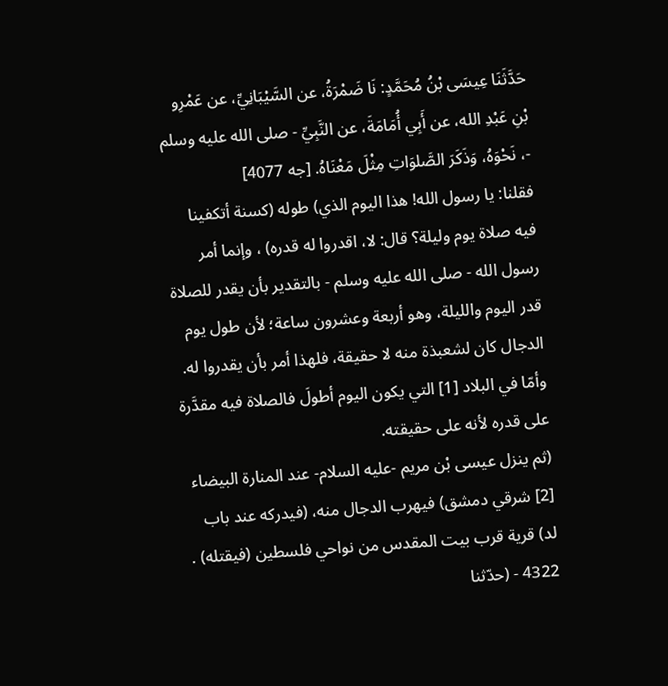حَدَّثَنَا عِيسَى بْنُ مُحَمَّدٍ: نَا ضَمْرَةُ، عن السَّيْبَانِيِّ، عن عَمْرِو بْنِ عَبْدِ الله، عن أَبِي أُمَامَةَ، عن النَّبِيِّ - صلى الله عليه وسلم -، نَحْوَهُ، وَذَكَرَ الصَّلوَاتِ مِثْلَ مَعْنَاهُ. [جه 4077]
فقلنا: يا رسول الله! هذا اليوم الذي) طوله (كسنة أتكفينا فيه صلاة يوم وليلة؟ قال: لا، اقدروا له قدره) ، وإنما أمر رسول الله - صلى الله عليه وسلم - بالتقدير بأن يقدر للصلاة قدر اليوم والليلة، وهو أربعة وعشرون ساعة؛ لأن طول يوم الدجال كان لشعبذة منه لا حقيقة، فلهذا أمر بأن يقدروا له. وأمّا في البلاد [1] التي يكون اليوم أطولَ فالصلاة فيه مقدَّرة على قدره لأنه على حقيقته.
(ثم ينزل عيسى بْن مريم -عليه السلام- عند المنارة البيضاء [2] شرقي دمشق) فيهرب الدجال منه، (فيدركه عند باب لد) قرية قرب بيت المقدس من نواحي فلسطين (فيقتله) .
4322 - (حدّثنا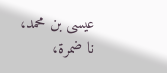عيسى بن محمد، نا ضمرة،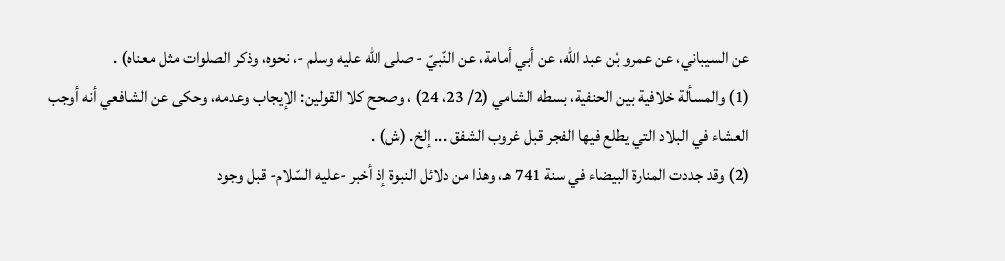عن السيباني، عن عمرو بْن عبد الله، عن أبي أمامة، عن النّبيّ - صلى الله عليه وسلم -، نحوه، وذكر الصلوات مثل معناه) .
(1) والمسألة خلافية بين الحنفية، بسطه الشامي (2/ 23، 24) ، وصحح كلا القولين: الإيجاب وعدمه، وحكى عن الشافعي أنه أوجب العشاء في البلاد التي يطلع فيها الفجر قبل غروب الشفق ... إلخ. (ش) .
(2) وقد جددت المنارة البيضاء في سنة 741 هـ، وهذا من دلائل النبوة إذ أخبر -عليه السّلام- قبل وجود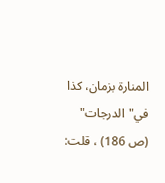المنارة بزمان، كذا في"الدرجات" (ص 186) ، قلت: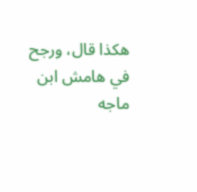هكذا قال، ورجح في هامش ابن ماجه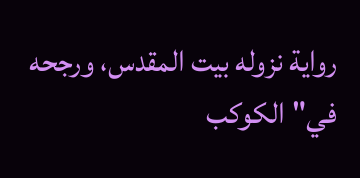رواية نزوله بيت المقدس، ورجحه في"الكوكب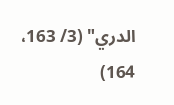الدري" (3/ 163، 164)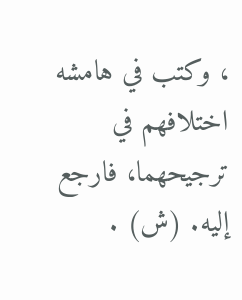، وكتب في هامشه اختلافهم في ترجيحهما، فارجع إليه. (ش) .